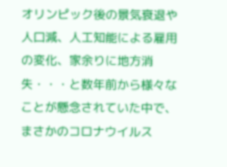オリンピック後の景気衰退や人口減、人工知能による雇用の変化、家余りに地方消失・・・と数年前から様々なことが懸念されていた中で、まさかのコロナウイルス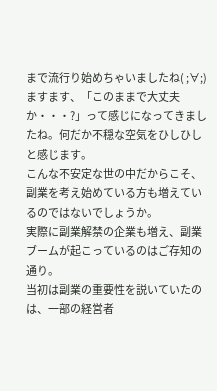まで流行り始めちゃいましたね( ;∀;)
ますます、「このままで大丈夫か・・・?」って感じになってきましたね。何だか不穏な空気をひしひしと感じます。
こんな不安定な世の中だからこそ、副業を考え始めている方も増えているのではないでしょうか。
実際に副業解禁の企業も増え、副業ブームが起こっているのはご存知の通り。
当初は副業の重要性を説いていたのは、一部の経営者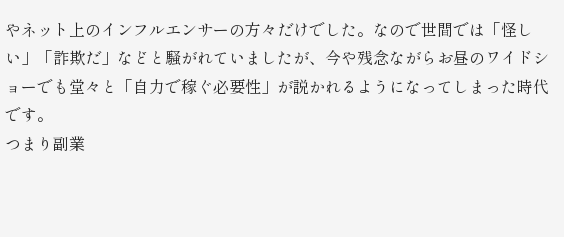やネット上のインフルエンサーの方々だけでした。なので世間では「怪しい」「詐欺だ」などと騒がれていましたが、今や残念ながらお昼のワイドショーでも堂々と「自力で稼ぐ必要性」が説かれるようになってしまった時代です。
つまり副業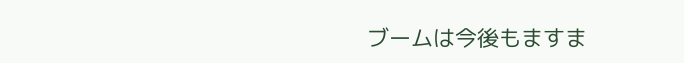ブームは今後もますま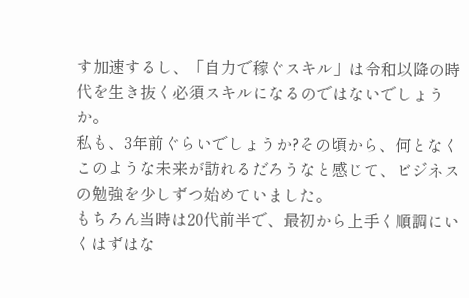す加速するし、「自力で稼ぐスキル」は令和以降の時代を生き抜く必須スキルになるのではないでしょうか。
私も、3年前ぐらいでしょうか?その頃から、何となくこのような未来が訪れるだろうなと感じて、ビジネスの勉強を少しずつ始めていました。
もちろん当時は20代前半で、最初から上手く順調にいくはずはな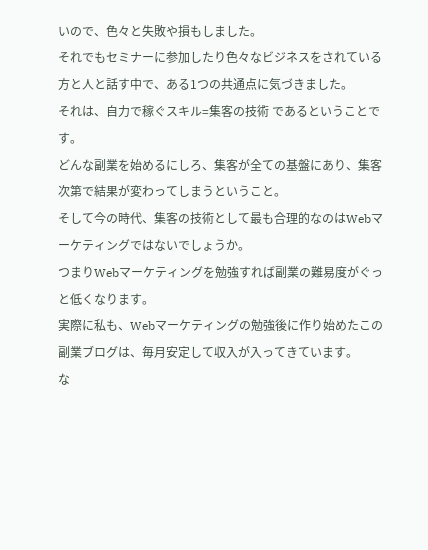いので、色々と失敗や損もしました。
それでもセミナーに参加したり色々なビジネスをされている方と人と話す中で、ある1つの共通点に気づきました。
それは、自力で稼ぐスキル=集客の技術 であるということです。
どんな副業を始めるにしろ、集客が全ての基盤にあり、集客次第で結果が変わってしまうということ。
そして今の時代、集客の技術として最も合理的なのはWebマーケティングではないでしょうか。
つまりWebマーケティングを勉強すれば副業の難易度がぐっと低くなります。
実際に私も、Webマーケティングの勉強後に作り始めたこの副業ブログは、毎月安定して収入が入ってきています。
な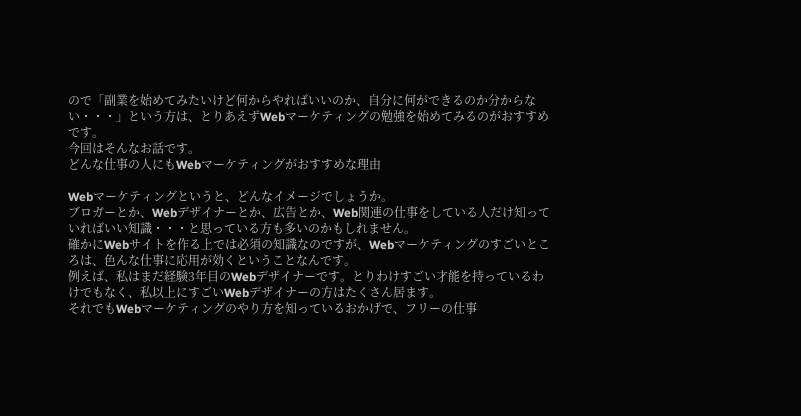ので「副業を始めてみたいけど何からやればいいのか、自分に何ができるのか分からない・・・」という方は、とりあえずWebマーケティングの勉強を始めてみるのがおすすめです。
今回はそんなお話です。
どんな仕事の人にもWebマーケティングがおすすめな理由

Webマーケティングというと、どんなイメージでしょうか。
ブロガーとか、Webデザイナーとか、広告とか、Web関連の仕事をしている人だけ知っていればいい知識・・・と思っている方も多いのかもしれません。
確かにWebサイトを作る上では必須の知識なのですが、Webマーケティングのすごいところは、色んな仕事に応用が効くということなんです。
例えば、私はまだ経験3年目のWebデザイナーです。とりわけすごい才能を持っているわけでもなく、私以上にすごいWebデザイナーの方はたくさん居ます。
それでもWebマーケティングのやり方を知っているおかげで、フリーの仕事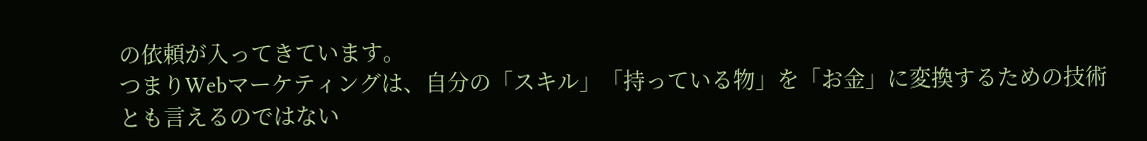の依頼が入ってきています。
つまりWebマーケティングは、自分の「スキル」「持っている物」を「お金」に変換するための技術とも言えるのではない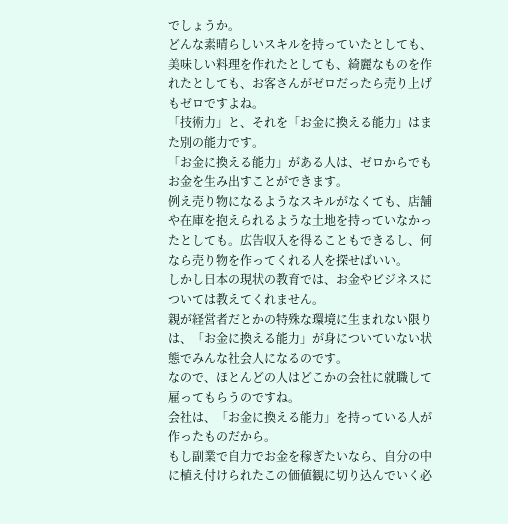でしょうか。
どんな素晴らしいスキルを持っていたとしても、美味しい料理を作れたとしても、綺麗なものを作れたとしても、お客さんがゼロだったら売り上げもゼロですよね。
「技術力」と、それを「お金に換える能力」はまた別の能力です。
「お金に換える能力」がある人は、ゼロからでもお金を生み出すことができます。
例え売り物になるようなスキルがなくても、店舗や在庫を抱えられるような土地を持っていなかったとしても。広告収入を得ることもできるし、何なら売り物を作ってくれる人を探せばいい。
しかし日本の現状の教育では、お金やビジネスについては教えてくれません。
親が経営者だとかの特殊な環境に生まれない限りは、「お金に換える能力」が身についていない状態でみんな社会人になるのです。
なので、ほとんどの人はどこかの会社に就職して雇ってもらうのですね。
会社は、「お金に換える能力」を持っている人が作ったものだから。
もし副業で自力でお金を稼ぎたいなら、自分の中に植え付けられたこの価値観に切り込んでいく必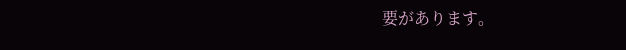要があります。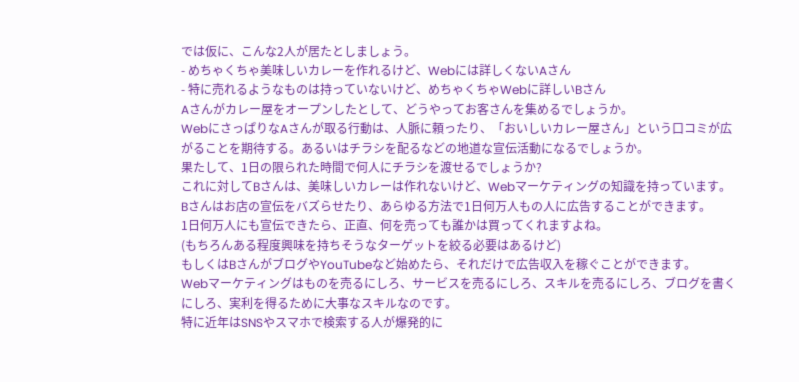では仮に、こんな2人が居たとしましょう。
- めちゃくちゃ美味しいカレーを作れるけど、Webには詳しくないAさん
- 特に売れるようなものは持っていないけど、めちゃくちゃWebに詳しいBさん
Aさんがカレー屋をオープンしたとして、どうやってお客さんを集めるでしょうか。
WebにさっぱりなAさんが取る行動は、人脈に頼ったり、「おいしいカレー屋さん」という口コミが広がることを期待する。あるいはチラシを配るなどの地道な宣伝活動になるでしょうか。
果たして、1日の限られた時間で何人にチラシを渡せるでしょうか?
これに対してBさんは、美味しいカレーは作れないけど、Webマーケティングの知識を持っています。
Bさんはお店の宣伝をバズらせたり、あらゆる方法で1日何万人もの人に広告することができます。
1日何万人にも宣伝できたら、正直、何を売っても誰かは買ってくれますよね。
(もちろんある程度興味を持ちそうなターゲットを絞る必要はあるけど)
もしくはBさんがブログやYouTubeなど始めたら、それだけで広告収入を稼ぐことができます。
Webマーケティングはものを売るにしろ、サービスを売るにしろ、スキルを売るにしろ、ブログを書くにしろ、実利を得るために大事なスキルなのです。
特に近年はSNSやスマホで検索する人が爆発的に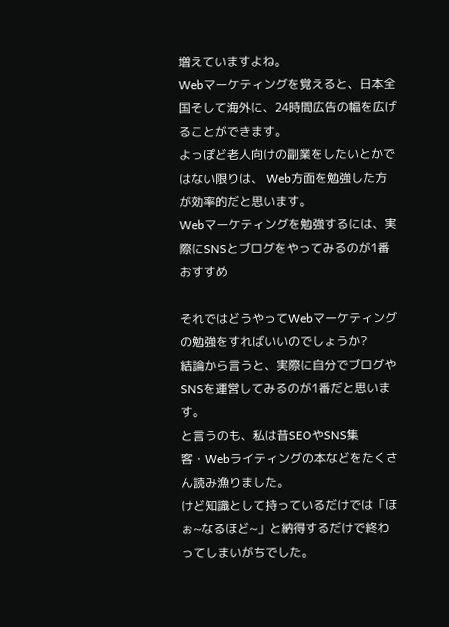増えていますよね。
Webマーケティングを覚えると、日本全国そして海外に、24時間広告の幅を広げることができます。
よっぽど老人向けの副業をしたいとかではない限りは、 Web方面を勉強した方が効率的だと思います。
Webマーケティングを勉強するには、実際にSNSとブログをやってみるのが1番おすすめ

それではどうやってWebマーケティングの勉強をすればいいのでしょうか?
結論から言うと、実際に自分でブログやSNSを運営してみるのが1番だと思います。
と言うのも、私は昔SEOやSNS集客・Webライティングの本などをたくさん読み漁りました。
けど知識として持っているだけでは「ほぉ~なるほど~」と納得するだけで終わってしまいがちでした。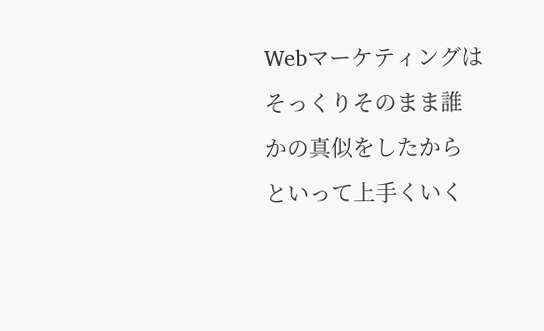Webマーケティングはそっくりそのまま誰かの真似をしたからといって上手くいく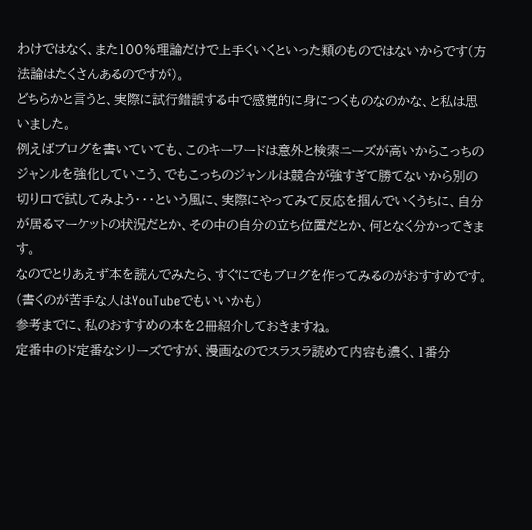わけではなく、また100%理論だけで上手くいくといった類のものではないからです(方法論はたくさんあるのですが)。
どちらかと言うと、実際に試行錯誤する中で感覚的に身につくものなのかな、と私は思いました。
例えばブログを書いていても、このキーワードは意外と検索ニーズが高いからこっちのジャンルを強化していこう、でもこっちのジャンルは競合が強すぎて勝てないから別の切り口で試してみよう・・・という風に、実際にやってみて反応を掴んでいくうちに、自分が居るマーケットの状況だとか、その中の自分の立ち位置だとか、何となく分かってきます。
なのでとりあえず本を読んでみたら、すぐにでもブログを作ってみるのがおすすめです。(書くのが苦手な人はYouTubeでもいいかも)
参考までに、私のおすすめの本を2冊紹介しておきますね。
定番中のド定番なシリーズですが、漫画なのでスラスラ読めて内容も濃く、1番分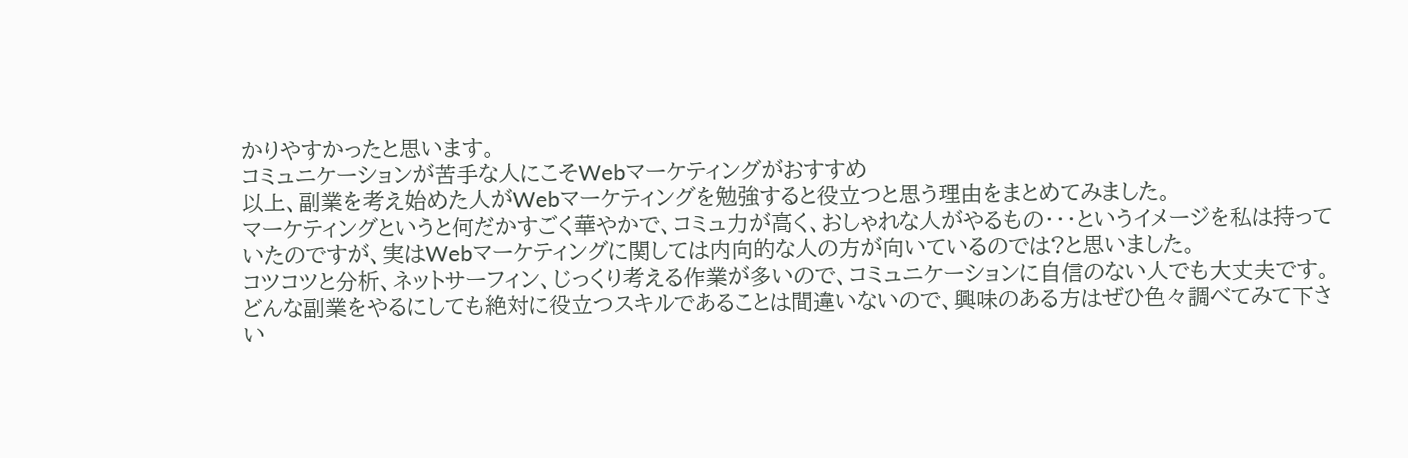かりやすかったと思います。
コミュニケーションが苦手な人にこそWebマーケティングがおすすめ
以上、副業を考え始めた人がWebマーケティングを勉強すると役立つと思う理由をまとめてみました。
マーケティングというと何だかすごく華やかで、コミュ力が高く、おしゃれな人がやるもの・・・というイメージを私は持っていたのですが、実はWebマーケティングに関しては内向的な人の方が向いているのでは?と思いました。
コツコツと分析、ネットサーフィン、じっくり考える作業が多いので、コミュニケーションに自信のない人でも大丈夫です。
どんな副業をやるにしても絶対に役立つスキルであることは間違いないので、興味のある方はぜひ色々調べてみて下さい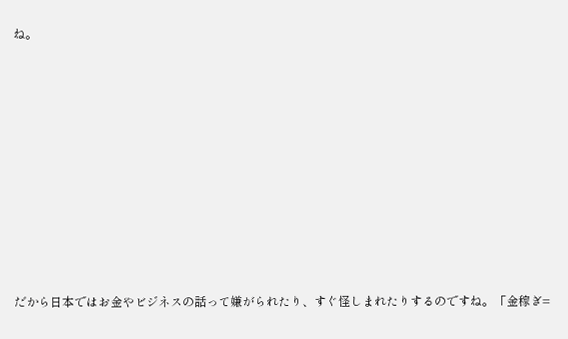ね。











だから日本ではお金やビジネスの話って嫌がられたり、すぐ怪しまれたりするのですね。「金稼ぎ=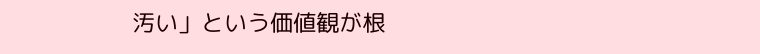汚い」という価値観が根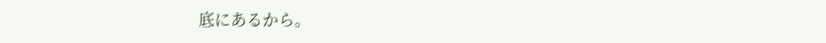底にあるから。